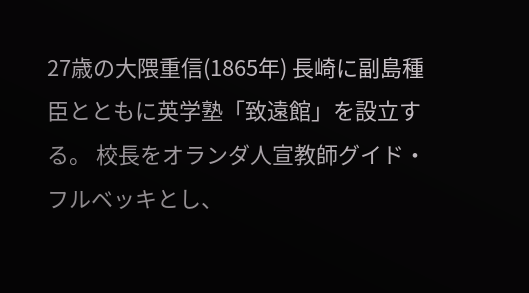27歳の大隈重信(1865年) 長崎に副島種臣とともに英学塾「致遠館」を設立する。 校長をオランダ人宣教師グイド・フルベッキとし、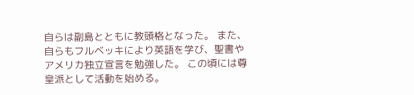自らは副島とともに教頭格となった。 また、自らもフルベッキにより英語を学び、聖書やアメリカ独立宣言を勉強した。 この頃には尊皇派として活動を始める。